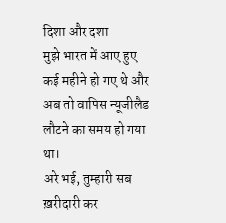दिशा और दशा
मुझे भारत में आए हुए कई महीने हो गए थे और अब तो वापिस न्यूजीलैड लौटने का समय हो गया था।
अरे भई, तुम्हारी सब ख़रीदारी कर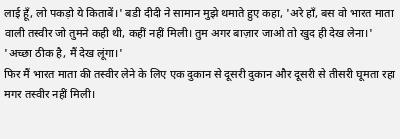लाई हूँ, लो पकड़ो ये किताबें।' बडी दीदी ने सामान मुझे थमाते हुए कहा, 'अरे हाँ, बस वो भारत माता वाली तस्वीर जो तुमने कही थी, कहीं नहीं मिली। तुम अगर बाज़ार जाओ तो खुद ही देख लेना।'
'अच्छा ठीक है, मैं देख लूंगा।'
फिर मैं भारत माता की तस्वीर लेने के लिए एक दुकान से दूसरी दुकान और दूसरी से तीसरी घूमता रहा मगर तस्वीर नहीं मिली।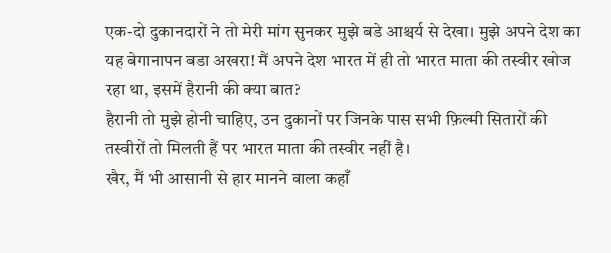एक-दो दुकानदारों ने तो मेरी मांग सुनकर मुझे बडे आश्चर्य से देखा। मुझे अपने देश का यह बेगानापन बडा अखरा! मैं अपने देश भारत में ही तो भारत माता की तस्वीर खोज रहा था, इसमें हैरानी की क्या बात?
हैरानी तो मुझे होनी चाहिए, उन दुकानों पर जिनके पास सभी फ़िल्मी सितारों की तस्वीरों तो मिलती हैं पर भारत माता की तस्वीर नहीं है।
खैर, मैं भी आसानी से हार मानने वाला कहाँ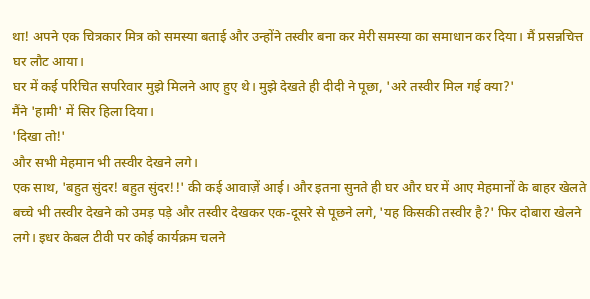था! अपने एक चित्रकार मित्र को समस्या बताई और उन्होंने तस्वीर बना कर मेरी समस्या का समाधान कर दिया। मैं प्रसन्नचित्त घर लौट आया।
घर में कई परिचित सपरिवार मुझे मिलने आए हुए थे। मुझे देखते ही दीदी ने पूछा, 'अरे तस्वीर मिल गई क्या?'
मैंने 'हामी' में सिर हिला दिया।
'दिखा तो!'
और सभी मेहमान भी तस्वीर देखने लगे।
एक साथ, 'बहुत सुंदर! बहुत सुंदर!!' की कई आवाज़ें आई। और इतना सुनते ही घर और घर में आए मेहमानों के बाहर खेलते बच्चे भी तस्वीर देखने को उमड़ पड़े और तस्वीर देखकर एक-दूसरे से पूछने लगे, 'यह किसकी तस्वीर है?' फिर दोबारा खेलने लगे। इधर केबल टीवी पर कोई कार्यक्रम चलने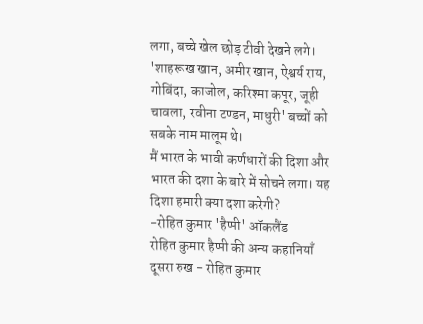लगा, बच्चे खेल छोड़ टीवी देखने लगे।
'शाहरूख खान, अमीर खान, ऐश्वर्य राय, गोबिंदा, काजोल, करिश्मा कपूर, जूही चावला, रवीना टण्डन, माधुरी' बच्चों को सबके नाम मालूम थे।
मैं भारत के भावी कर्णधारों की दिशा और भारत की दशा के बारे में सोचने लगा। यह दिशा हमारी क्या दशा करेगी?
-रोहित कुमार 'हैप्पी' ऑकलैंड
रोहित कुमार हैप्पी की अन्य कहानियाँ
दूसरा रुख - रोहित कुमार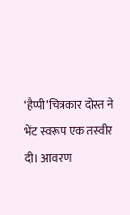‘हैप्पी’चित्रकार दोस्त ने भेंट स्वरूप एक तस्वीर दी। आवरण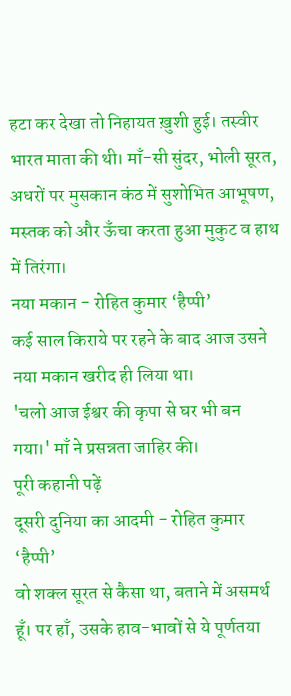हटा कर देखा तो निहायत ख़ुशी हुई। तस्वीर भारत माता की थी। माँ-सी सुंदर, भोली सूरत, अधरों पर मुसकान कंठ में सुशोभित आभूषण, मस्तक को और ऊँचा करता हुआ मुकुट व हाथ में तिरंगा।
नया मकान - रोहित कुमार ‘हैप्पी’
कई साल किराये पर रहने के बाद आज उसने नया मकान खरीद ही लिया था।
'चलो आज ईश्वर की कृपा से घर भी बन गया।' माँ ने प्रसन्नता जाहिर की।
पूरी कहानी पढ़ें
दूसरी दुनिया का आदमी - रोहित कुमार ‘हैप्पी’
वो शक्ल सूरत से कैसा था, बताने में असमर्थ हूँ। पर हाँ, उसके हाव-भावों से ये पूर्णतया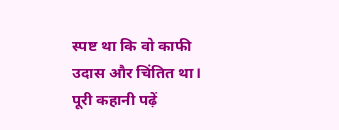स्पष्ट था कि वो काफी उदास और चिंतित था।
पूरी कहानी पढ़ें